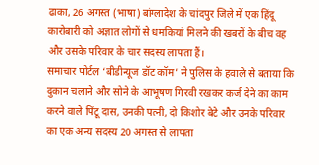ढाका, 26 अगस्त (भाषा) बांग्लादेश के चांदपुर जिले में एक हिंदू कारोबारी को अज्ञात लोगों से धमकियां मिलने की खबरों के बीच वह और उसके परिवार के चार सदस्य लापता हैं।
समाचार पोर्टल ‘बीडीन्यूज डॉट कॉम’ ने पुलिस के हवाले से बताया कि दुकान चलाने और सोने के आभूषण गिरवी रखकर कर्ज देने का काम करने वाले पिंटू दास, उनकी पत्नी, दो किशोर बेटे और उनके परिवार का एक अन्य सदस्य 20 अगस्त से लापता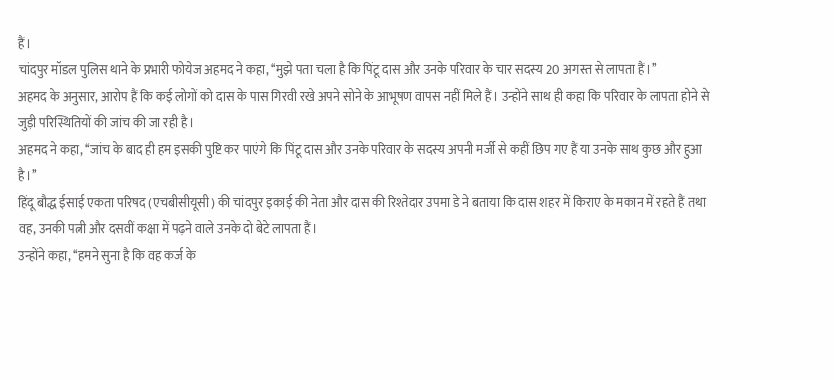हैं।
चांदपुर मॉडल पुलिस थाने के प्रभारी फोयेज अहमद ने कहा, ‘‘मुझे पता चला है कि पिंटू दास और उनके परिवार के चार सदस्य 20 अगस्त से लापता हैं।’’
अहमद के अनुसार, आरोप हैं कि कई लोगों को दास के पास गिरवी रखे अपने सोने के आभूषण वापस नहीं मिले हैं। उन्होंने साथ ही कहा कि परिवार के लापता होने से जुड़ी परिस्थितियों की जांच की जा रही है।
अहमद ने कहा, ‘‘जांच के बाद ही हम इसकी पुष्टि कर पाएंगे कि पिंटू दास और उनके परिवार के सदस्य अपनी मर्जी से कहीं छिप गए हैं या उनके साथ कुछ और हुआ है।’’
हिंदू बौद्ध ईसाई एकता परिषद (एचबीसीयूसी) की चांदपुर इकाई की नेता और दास की रिश्तेदार उपमा डे ने बताया कि दास शहर में किराए के मकान में रहते हैं तथा वह, उनकी पत्नी और दसवीं कक्षा में पढ़ने वाले उनके दो बेटे लापता हैं।
उन्होंने कहा, ‘‘हमने सुना है कि वह कर्ज के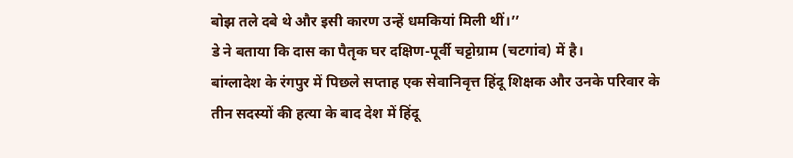बोझ तले दबे थे और इसी कारण उन्हें धमकियां मिली थीं।’’
डे ने बताया कि दास का पैतृक घर दक्षिण-पूर्वी चट्टोग्राम (चटगांव) में है।
बांग्लादेश के रंगपुर में पिछले सप्ताह एक सेवानिवृत्त हिंदू शिक्षक और उनके परिवार के तीन सदस्यों की हत्या के बाद देश में हिंदू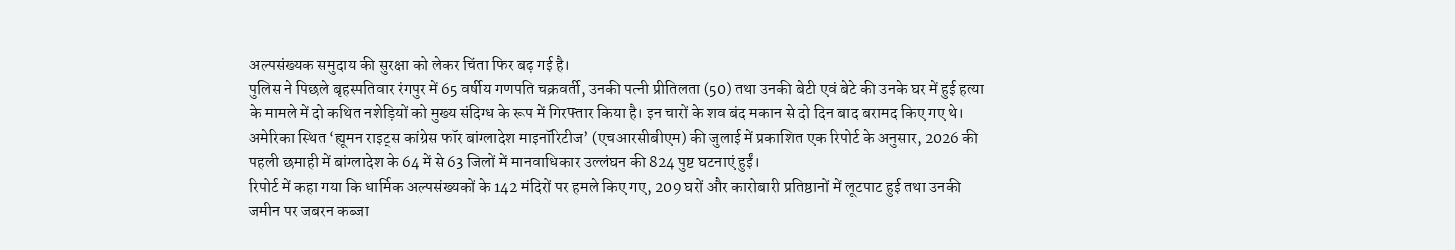अल्पसंख्यक समुदाय की सुरक्षा को लेकर चिंता फिर बढ़ गई है।
पुलिस ने पिछले बृहस्पतिवार रंगपुर में 65 वर्षीय गणपति चक्रवर्ती, उनकी पत्नी प्रीतिलता (50) तथा उनकी बेटी एवं बेटे की उनके घर में हुई हत्या के मामले में दो कथित नशेड़ियों को मुख्य संदिग्ध के रूप में गिरफ्तार किया है। इन चारों के शव बंद मकान से दो दिन बाद बरामद किए गए थे।
अमेरिका स्थित ‘ह्यूमन राइट्स कांग्रेस फॉर बांग्लादेश माइनॉरिटीज’ (एचआरसीबीएम) की जुलाई में प्रकाशित एक रिपोर्ट के अनुसार, 2026 की पहली छमाही में बांग्लादेश के 64 में से 63 जिलों में मानवाधिकार उल्लंघन की 824 पुष्ट घटनाएं हुईं।
रिपोर्ट में कहा गया कि धार्मिक अल्पसंख्यकों के 142 मंदिरों पर हमले किए गए, 209 घरों और कारोबारी प्रतिष्ठानों में लूटपाट हुई तथा उनकी जमीन पर जबरन कब्जा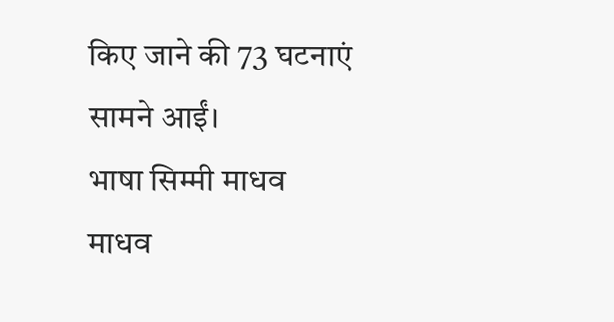किए जाने की 73 घटनाएं सामने आईं।
भाषा सिम्मी माधव
माधव